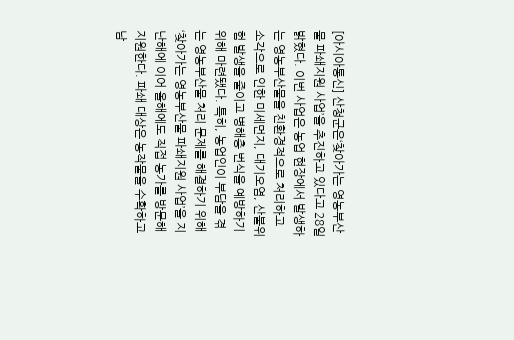[아시아통신] 산청군은‘찾아가는 영농부산물 파쇄지원 사업’을 추진하고 있다고 28일 밝혔다. 이번 사업은 농업 현장에서 발생하는 영농부산물을 친환경적으로 처리하고 소각으로 인한 미세먼지, 대기오염, 산불위험 발생을 줄이고 병해충 번식을 예방하기 위해 마련됐다. 특히, 농업인이 부담을 겪는 영농부산물 처리 문제를 해결하기 위해 ‘찾아가는 영농부산물 파쇄지원 사업’을 지난해에 이어 올해에도 직접 농가를 방문해 지원한다. 파쇄 대상은 농작물을 수확하고 남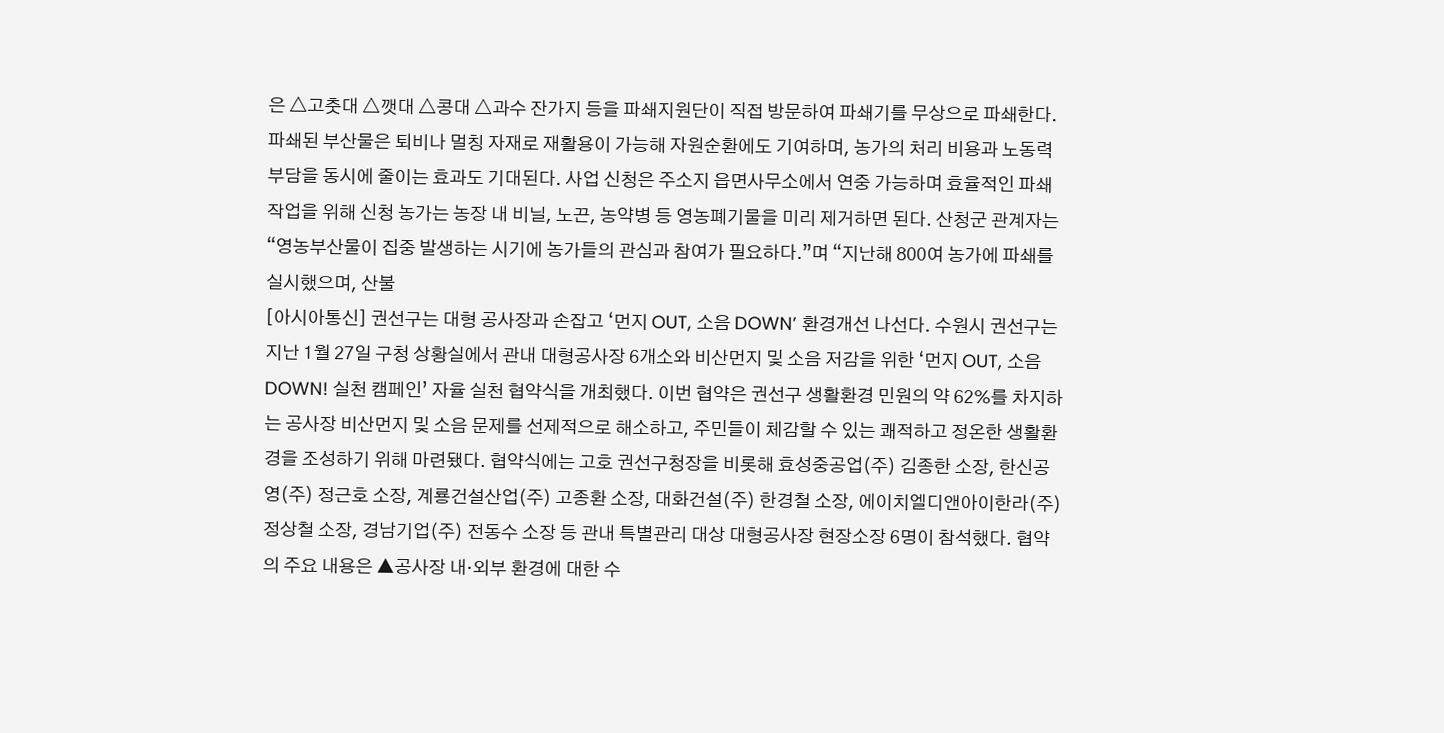은 △고춧대 △깻대 △콩대 △과수 잔가지 등을 파쇄지원단이 직접 방문하여 파쇄기를 무상으로 파쇄한다. 파쇄된 부산물은 퇴비나 멀칭 자재로 재활용이 가능해 자원순환에도 기여하며, 농가의 처리 비용과 노동력 부담을 동시에 줄이는 효과도 기대된다. 사업 신청은 주소지 읍면사무소에서 연중 가능하며 효율적인 파쇄작업을 위해 신청 농가는 농장 내 비닐, 노끈, 농약병 등 영농폐기물을 미리 제거하면 된다. 산청군 관계자는 “영농부산물이 집중 발생하는 시기에 농가들의 관심과 참여가 필요하다.”며 “지난해 800여 농가에 파쇄를 실시했으며, 산불
[아시아통신] 권선구는 대형 공사장과 손잡고 ‘먼지 OUT, 소음 DOWN’ 환경개선 나선다. 수원시 권선구는 지난 1월 27일 구청 상황실에서 관내 대형공사장 6개소와 비산먼지 및 소음 저감을 위한 ‘먼지 OUT, 소음 DOWN! 실천 캠페인’ 자율 실천 협약식을 개최했다. 이번 협약은 권선구 생활환경 민원의 약 62%를 차지하는 공사장 비산먼지 및 소음 문제를 선제적으로 해소하고, 주민들이 체감할 수 있는 쾌적하고 정온한 생활환경을 조성하기 위해 마련됐다. 협약식에는 고호 권선구청장을 비롯해 효성중공업(주) 김종한 소장, 한신공영(주) 정근호 소장, 계룡건설산업(주) 고종환 소장, 대화건설(주) 한경철 소장, 에이치엘디앤아이한라(주) 정상철 소장, 경남기업(주) 전동수 소장 등 관내 특별관리 대상 대형공사장 현장소장 6명이 참석했다. 협약의 주요 내용은 ▲공사장 내·외부 환경에 대한 수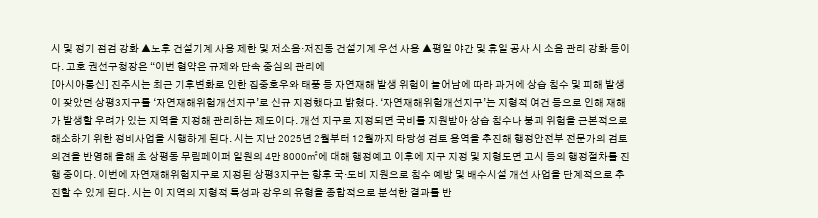시 및 정기 점검 강화 ▲노후 건설기계 사용 제한 및 저소음·저진동 건설기계 우선 사용 ▲평일 야간 및 휴일 공사 시 소음 관리 강화 등이다. 고호 권선구청장은 “이번 협약은 규제와 단속 중심의 관리에
[아시아통신] 진주시는 최근 기후변화로 인한 집중호우와 태풍 등 자연재해 발생 위험이 늘어남에 따라 과거에 상습 침수 및 피해 발생이 잦았던 상평3지구를 ‘자연재해위험개선지구’로 신규 지정했다고 밝혔다. ‘자연재해위험개선지구’는 지형적 여건 등으로 인해 재해가 발생할 우려가 있는 지역을 지정해 관리하는 제도이다. 개선 지구로 지정되면 국비를 지원받아 상습 침수나 붕괴 위험을 근본적으로 해소하기 위한 정비사업을 시행하게 된다. 시는 지난 2025년 2월부터 12월까지 타당성 검토 용역을 추진해 행정안전부 전문가의 검토 의견을 반영해 올해 초 상평동 무림페이퍼 일원의 4만 8000㎡에 대해 행정예고 이후에 지구 지정 및 지형도면 고시 등의 행정절차를 진행 중이다. 이번에 자연재해위험지구로 지정된 상평3지구는 향후 국·도비 지원으로 침수 예방 및 배수시설 개선 사업을 단계적으로 추진할 수 있게 된다. 시는 이 지역의 지형적 특성과 강우의 유형을 종합적으로 분석한 결과를 반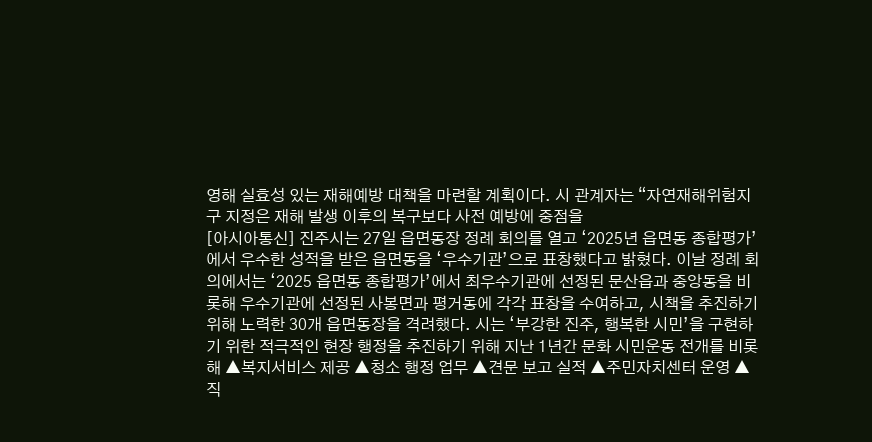영해 실효성 있는 재해예방 대책을 마련할 계획이다. 시 관계자는 “자연재해위험지구 지정은 재해 발생 이후의 복구보다 사전 예방에 중점을
[아시아통신] 진주시는 27일 읍면동장 정례 회의를 열고 ‘2025년 읍면동 종합평가’에서 우수한 성적을 받은 읍면동을 ‘우수기관’으로 표창했다고 밝혔다. 이날 정례 회의에서는 ‘2025 읍면동 종합평가’에서 최우수기관에 선정된 문산읍과 중앙동을 비롯해 우수기관에 선정된 사봉면과 평거동에 각각 표창을 수여하고, 시책을 추진하기 위해 노력한 30개 읍면동장을 격려했다. 시는 ‘부강한 진주, 행복한 시민’을 구현하기 위한 적극적인 현장 행정을 추진하기 위해 지난 1년간 문화 시민운동 전개를 비롯해 ▲복지서비스 제공 ▲청소 행정 업무 ▲견문 보고 실적 ▲주민자치센터 운영 ▲직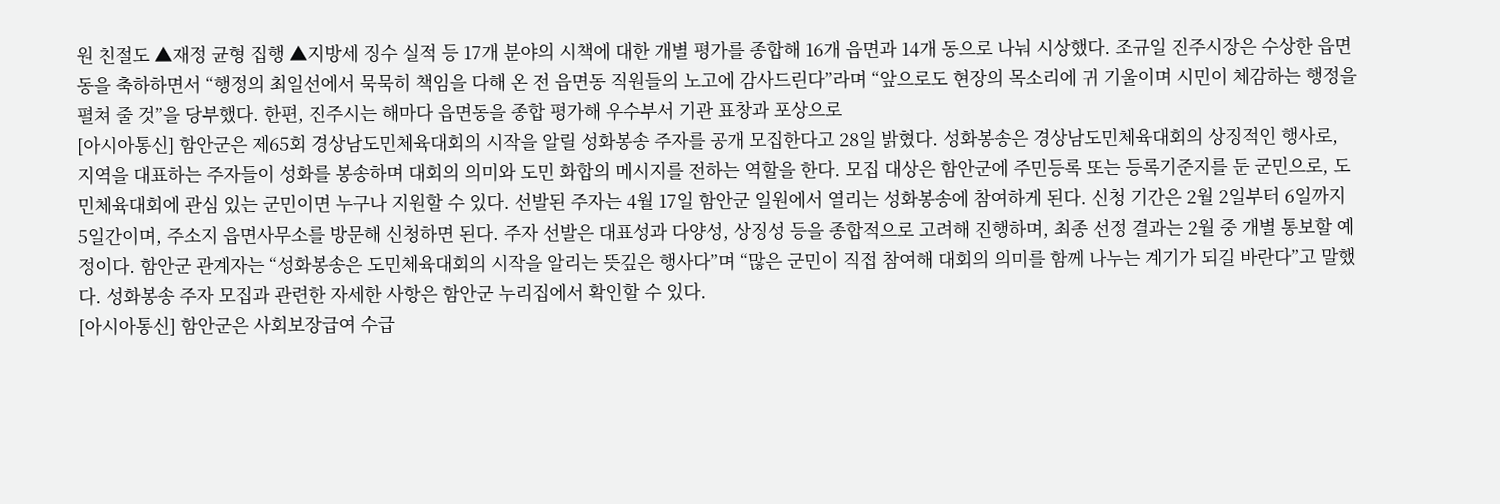원 친절도 ▲재정 균형 집행 ▲지방세 징수 실적 등 17개 분야의 시책에 대한 개별 평가를 종합해 16개 읍면과 14개 동으로 나눠 시상했다. 조규일 진주시장은 수상한 읍면동을 축하하면서 “행정의 최일선에서 묵묵히 책임을 다해 온 전 읍면동 직원들의 노고에 감사드린다”라며 “앞으로도 현장의 목소리에 귀 기울이며 시민이 체감하는 행정을 펼쳐 줄 것”을 당부했다. 한편, 진주시는 해마다 읍면동을 종합 평가해 우수부서 기관 표창과 포상으로
[아시아통신] 함안군은 제65회 경상남도민체육대회의 시작을 알릴 성화봉송 주자를 공개 모집한다고 28일 밝혔다. 성화봉송은 경상남도민체육대회의 상징적인 행사로, 지역을 대표하는 주자들이 성화를 봉송하며 대회의 의미와 도민 화합의 메시지를 전하는 역할을 한다. 모집 대상은 함안군에 주민등록 또는 등록기준지를 둔 군민으로, 도민체육대회에 관심 있는 군민이면 누구나 지원할 수 있다. 선발된 주자는 4월 17일 함안군 일원에서 열리는 성화봉송에 참여하게 된다. 신청 기간은 2월 2일부터 6일까지 5일간이며, 주소지 읍면사무소를 방문해 신청하면 된다. 주자 선발은 대표성과 다양성, 상징성 등을 종합적으로 고려해 진행하며, 최종 선정 결과는 2월 중 개별 통보할 예정이다. 함안군 관계자는 “성화봉송은 도민체육대회의 시작을 알리는 뜻깊은 행사다”며 “많은 군민이 직접 참여해 대회의 의미를 함께 나누는 계기가 되길 바란다”고 말했다. 성화봉송 주자 모집과 관련한 자세한 사항은 함안군 누리집에서 확인할 수 있다.
[아시아통신] 함안군은 사회보장급여 수급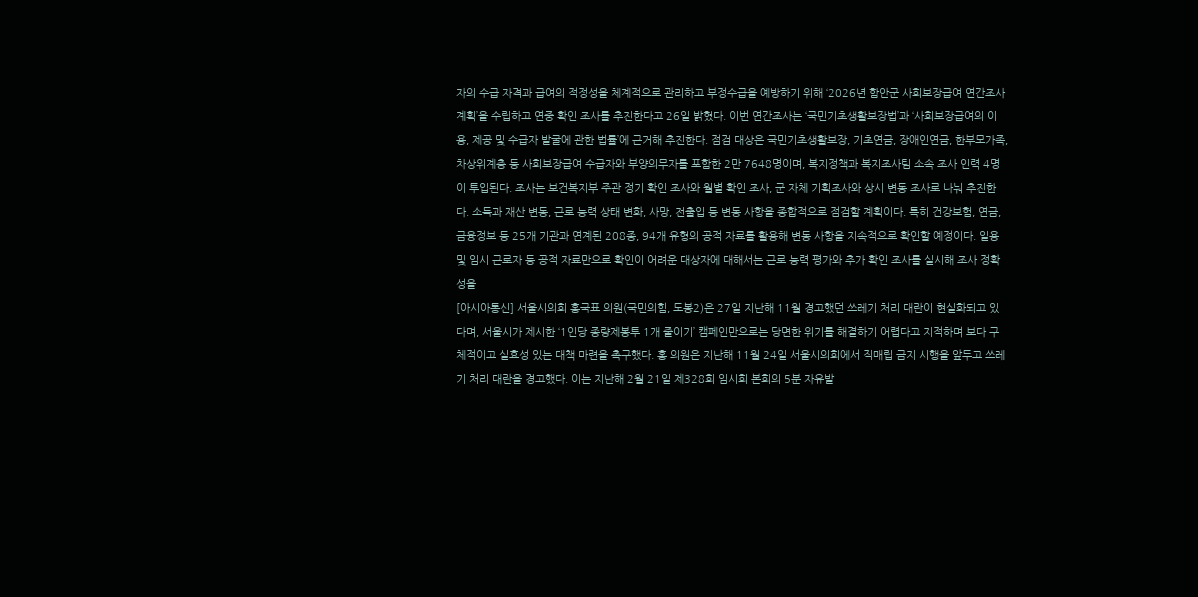자의 수급 자격과 급여의 적정성을 체계적으로 관리하고 부정수급을 예방하기 위해 ‘2026년 함안군 사회보장급여 연간조사 계획’을 수립하고 연중 확인 조사를 추진한다고 26일 밝혔다. 이번 연간조사는 ‘국민기초생활보장법’과 ‘사회보장급여의 이용, 제공 및 수급자 발굴에 관한 법률’에 근거해 추진한다. 점검 대상은 국민기초생활보장, 기초연금, 장애인연금, 한부모가족, 차상위계층 등 사회보장급여 수급자와 부양의무자를 포함한 2만 7648명이며, 복지정책과 복지조사팀 소속 조사 인력 4명이 투입된다. 조사는 보건복지부 주관 정기 확인 조사와 월별 확인 조사, 군 자체 기획조사와 상시 변동 조사로 나눠 추진한다. 소득과 재산 변동, 근로 능력 상태 변화, 사망, 전출입 등 변동 사항을 종합적으로 점검할 계획이다. 특히 건강보험, 연금, 금융정보 등 25개 기관과 연계된 208종, 94개 유형의 공적 자료를 활용해 변동 사항을 지속적으로 확인할 예정이다. 일용 및 임시 근로자 등 공적 자료만으로 확인이 어려운 대상자에 대해서는 근로 능력 평가와 추가 확인 조사를 실시해 조사 정확성을
[아시아통신] 서울시의회 홍국표 의원(국민의힘, 도봉2)은 27일 지난해 11월 경고했던 쓰레기 처리 대란이 현실화되고 있다며, 서울시가 제시한 ‘1인당 종량제봉투 1개 줄이기’ 캠페인만으로는 당면한 위기를 해결하기 어렵다고 지적하며 보다 구체적이고 실효성 있는 대책 마련을 촉구했다. 홍 의원은 지난해 11월 24일 서울시의회에서 직매립 금지 시행을 앞두고 쓰레기 처리 대란을 경고했다. 이는 지난해 2월 21일 제328회 임시회 본회의 5분 자유발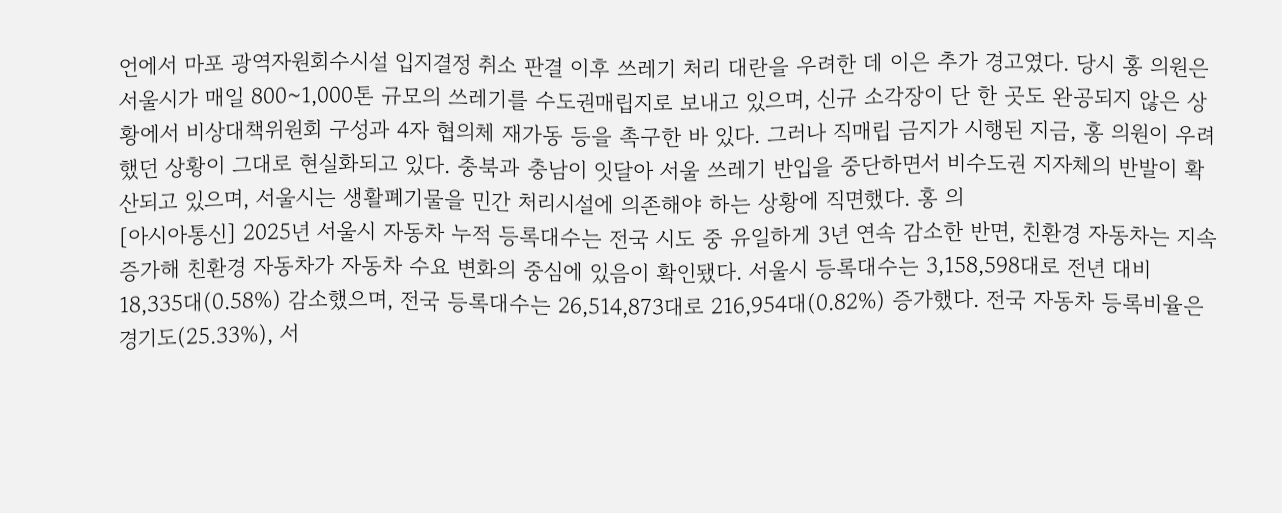언에서 마포 광역자원회수시설 입지결정 취소 판결 이후 쓰레기 처리 대란을 우려한 데 이은 추가 경고였다. 당시 홍 의원은 서울시가 매일 800~1,000톤 규모의 쓰레기를 수도권매립지로 보내고 있으며, 신규 소각장이 단 한 곳도 완공되지 않은 상황에서 비상대책위원회 구성과 4자 협의체 재가동 등을 촉구한 바 있다. 그러나 직매립 금지가 시행된 지금, 홍 의원이 우려했던 상황이 그대로 현실화되고 있다. 충북과 충남이 잇달아 서울 쓰레기 반입을 중단하면서 비수도권 지자체의 반발이 확산되고 있으며, 서울시는 생활폐기물을 민간 처리시설에 의존해야 하는 상황에 직면했다. 홍 의
[아시아통신] 2025년 서울시 자동차 누적 등록대수는 전국 시도 중 유일하게 3년 연속 감소한 반면, 친환경 자동차는 지속 증가해 친환경 자동차가 자동차 수요 변화의 중심에 있음이 확인됐다. 서울시 등록대수는 3,158,598대로 전년 대비 18,335대(0.58%) 감소했으며, 전국 등록대수는 26,514,873대로 216,954대(0.82%) 증가했다. 전국 자동차 등록비율은 경기도(25.33%), 서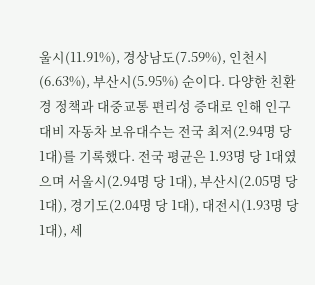울시(11.91%), 경상남도(7.59%), 인천시(6.63%), 부산시(5.95%) 순이다. 다양한 친환경 정책과 대중교통 편리성 증대로 인해 인구 대비 자동차 보유대수는 전국 최저(2.94명 당 1대)를 기록했다. 전국 평균은 1.93명 당 1대였으며 서울시(2.94명 당 1대), 부산시(2.05명 당 1대), 경기도(2.04명 당 1대), 대전시(1.93명 당 1대), 세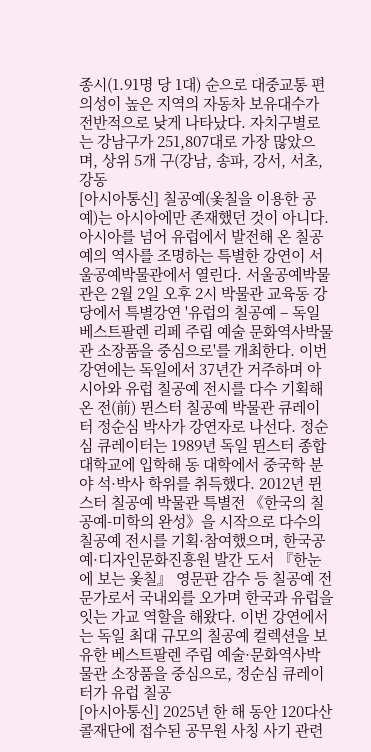종시(1.91명 당 1대) 순으로 대중교통 편의성이 높은 지역의 자동차 보유대수가 전반적으로 낮게 나타났다. 자치구별로는 강남구가 251,807대로 가장 많았으며, 상위 5개 구(강남, 송파, 강서, 서초, 강동
[아시아통신] 칠공예(옻칠을 이용한 공예)는 아시아에만 존재했던 것이 아니다. 아시아를 넘어 유럽에서 발전해 온 칠공예의 역사를 조명하는 특별한 강연이 서울공예박물관에서 열린다. 서울공예박물관은 2월 2일 오후 2시 박물관 교육동 강당에서 특별강연 '유럽의 칠공예 – 독일 베스트팔렌 리페 주립 예술 문화역사박물관 소장품을 중심으로'를 개최한다. 이번 강연에는 독일에서 37년간 거주하며 아시아와 유럽 칠공예 전시를 다수 기획해 온 전(前) 뮌스터 칠공예 박물관 큐레이터 정순심 박사가 강연자로 나선다. 정순심 큐레이터는 1989년 독일 뮌스터 종합대학교에 입학해 동 대학에서 중국학 분야 석·박사 학위를 취득했다. 2012년 뮌스터 칠공예 박물관 특별전 《한국의 칠공예-미학의 완성》을 시작으로 다수의 칠공예 전시를 기획·참여했으며, 한국공예·디자인문화진흥원 발간 도서 『한눈에 보는 옻칠』 영문판 감수 등 칠공예 전문가로서 국내외를 오가며 한국과 유럽을 잇는 가교 역할을 해왔다. 이번 강연에서는 독일 최대 규모의 칠공예 컬렉션을 보유한 베스트팔렌 주립 예술·문화역사박물관 소장품을 중심으로, 정순심 큐레이터가 유럽 칠공
[아시아통신] 2025년 한 해 동안 120다산콜재단에 접수된 공무원 사칭 사기 관련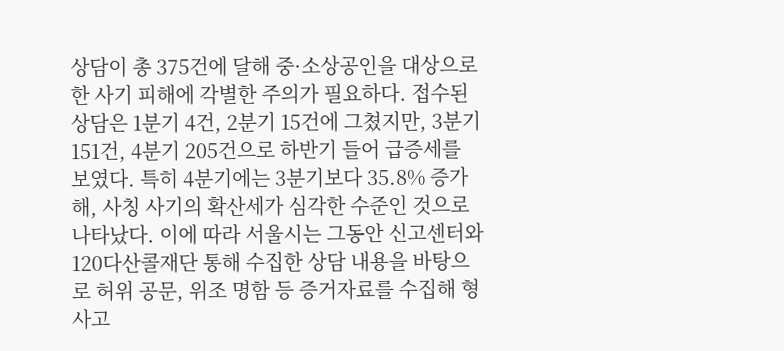상담이 총 375건에 달해 중·소상공인을 대상으로 한 사기 피해에 각별한 주의가 필요하다. 접수된 상담은 1분기 4건, 2분기 15건에 그쳤지만, 3분기 151건, 4분기 205건으로 하반기 들어 급증세를 보였다. 특히 4분기에는 3분기보다 35.8% 증가해, 사칭 사기의 확산세가 심각한 수준인 것으로 나타났다. 이에 따라 서울시는 그동안 신고센터와 120다산콜재단 통해 수집한 상담 내용을 바탕으로 허위 공문, 위조 명함 등 증거자료를 수집해 형사고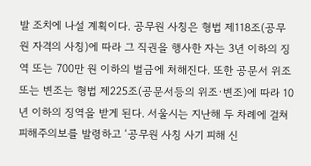발 조치에 나설 계획이다. 공무원 사칭은 형법 제118조(공무원 자격의 사칭)에 따라 그 직권을 행사한 자는 3년 이하의 징역 또는 700만 원 이하의 벌금에 처해진다. 또한 공문서 위조 또는 변조는 형법 제225조(공문서등의 위조·변조)에 따라 10년 이하의 징역을 받게 된다. 서울시는 지난해 두 차례에 걸쳐 피해주의보를 발령하고 ‘공무원 사칭 사기 피해 신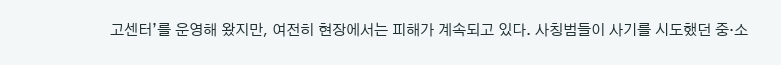고센터’를 운영해 왔지만, 여전히 현장에서는 피해가 계속되고 있다. 사칭범들이 사기를 시도했던 중·소